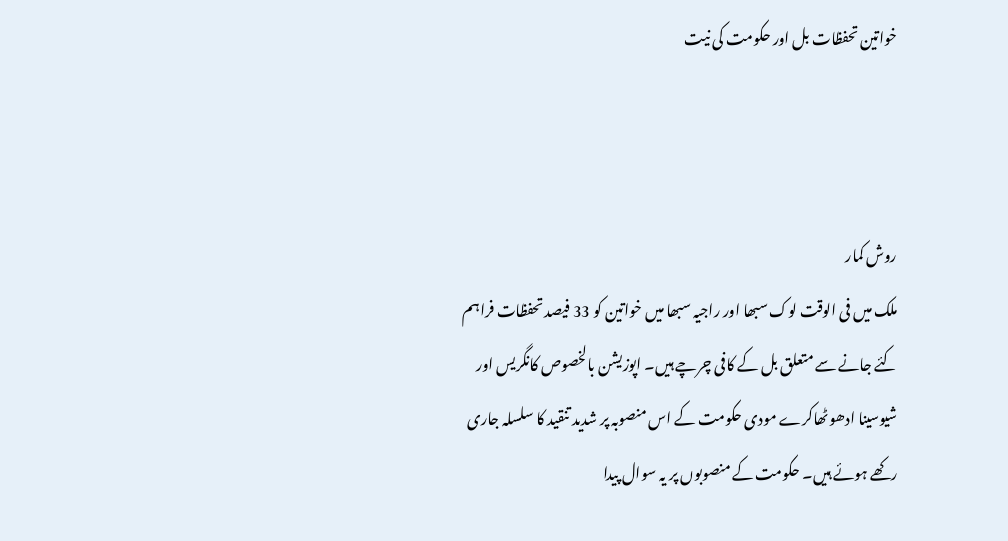خواتین تحفظات بل اور حکومت کی نیت



روش کمار
ملک میں فی الوقت لوک سبھا اور راجیہ سبھا میں خواتین کو 33 فیصد تحفظات فراہم کئے جانے سے متعلق بل کے کافی چرچے ہیں۔ اپوزیشن بالخصوص کانگریس اور شیوسینا ادھوٹھاکرے مودی حکومت کے اس منصوبہ پر شدید تنقید کا سلسلہ جاری رکھے ہوئے ہیں۔ حکومت کے منصوبوں پر یہ سوال پیدا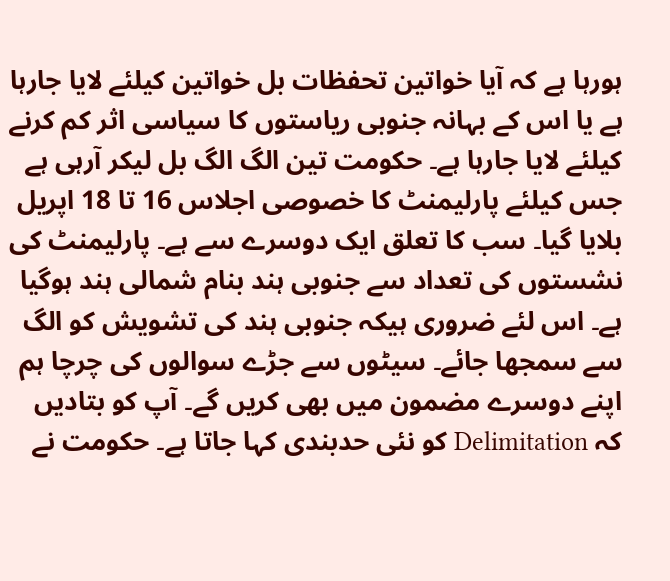ہورہا ہے کہ آیا خواتین تحفظات بل خواتین کیلئے لایا جارہا ہے یا اس کے بہانہ جنوبی ریاستوں کا سیاسی اثر کم کرنے کیلئے لایا جارہا ہے۔ حکومت تین الگ الگ بل لیکر آرہی ہے جس کیلئے پارلیمنٹ کا خصوصی اجلاس 16 تا 18 اپریل بلایا گیا۔ سب کا تعلق ایک دوسرے سے ہے۔ پارلیمنٹ کی نشستوں کی تعداد سے جنوبی ہند بنام شمالی ہند ہوگیا ہے۔ اس لئے ضروری ہیکہ جنوبی ہند کی تشویش کو الگ سے سمجھا جائے۔ سیٹوں سے جڑے سوالوں کی چرچا ہم اپنے دوسرے مضمون میں بھی کریں گے۔ آپ کو بتادیں کہ Delimitation کو نئی حدبندی کہا جاتا ہے۔ حکومت نے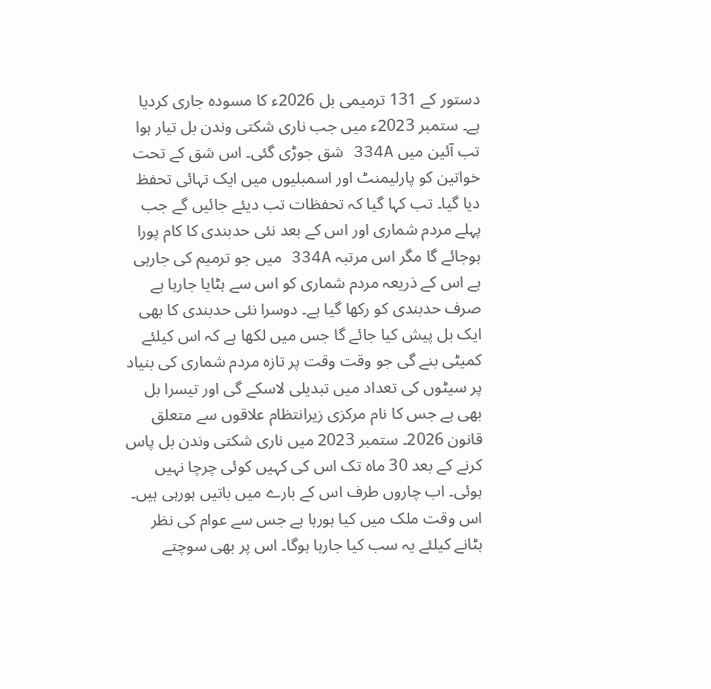دستور کے 131 ترمیمی بل 2026ء کا مسودہ جاری کردیا ہے۔ ستمبر 2023ء میں جب ناری شکتی وندن بل تیار ہوا تب آئین میں 334A شق جوڑی گئی۔ اس شق کے تحت خواتین کو پارلیمنٹ اور اسمبلیوں میں ایک تہائی تحفظ دیا گیا۔ تب کہا گیا کہ تحفظات تب دیئے جائیں گے جب پہلے مردم شماری اور اس کے بعد نئی حدبندی کا کام پورا ہوجائے گا مگر اس مرتبہ 334A میں جو ترمیم کی جارہی ہے اس کے ذریعہ مردم شماری کو اس سے ہٹایا جارہا ہے صرف حدبندی کو رکھا گیا ہے۔ دوسرا نئی حدبندی کا بھی ایک بل پیش کیا جائے گا جس میں لکھا ہے کہ اس کیلئے کمیٹی بنے گی جو وقت وقت پر تازہ مردم شماری کی بنیاد پر سیٹوں کی تعداد میں تبدیلی لاسکے گی اور تیسرا بل بھی ہے جس کا نام مرکزی زیرانتظام علاقوں سے متعلق قانون 2026۔ ستمبر 2023 میں ناری شکتی وندن بل پاس کرنے کے بعد 30 ماہ تک اس کی کہیں کوئی چرچا نہیں ہوئی۔ اب چاروں طرف اس کے بارے میں باتیں ہورہی ہیں۔ اس وقت ملک میں کیا ہورہا ہے جس سے عوام کی نظر ہٹانے کیلئے یہ سب کیا جارہا ہوگا۔ اس پر بھی سوچتے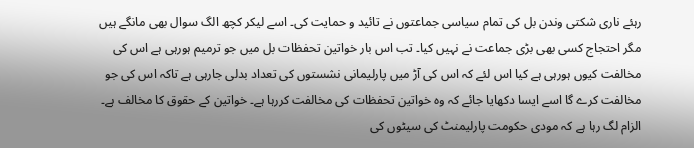رہئے ناری شکتی وندن بل کی تمام سیاسی جماعتوں نے تائید و حمایت کی۔ اسے لیکر کچھ الگ سوال بھی مانگے ہیں مگر احتجاج کسی بھی بڑی جماعت نے نہیں کیا۔ تب اس بار خواتین تحفظات بل میں جو ترمیم ہورہی ہے اس کی مخالفت کیوں ہورہی ہے کیا اس لئے کہ اس کی آڑ میں پارلیمانی نشستوں کی تعداد بدلی جارہی ہے تاکہ اس کی جو مخالفت کرے گا اسے ایسا دکھایا جائے کہ وہ خواتین تحفظات کی مخالفت کررہا ہے۔ خواتین کے حقوق کا مخالف ہے۔ الزام لگ رہا ہے کہ مودی حکومت پارلیمنٹ کی سیٹوں کی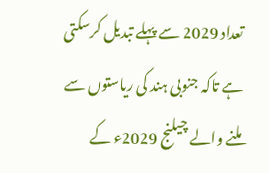تعداد 2029 سے پہلے تبدیل کرسکتی ہے تاکہ جنوبی ہند کی ریاستوں سے ملنے والے چیلنج 2029ء کے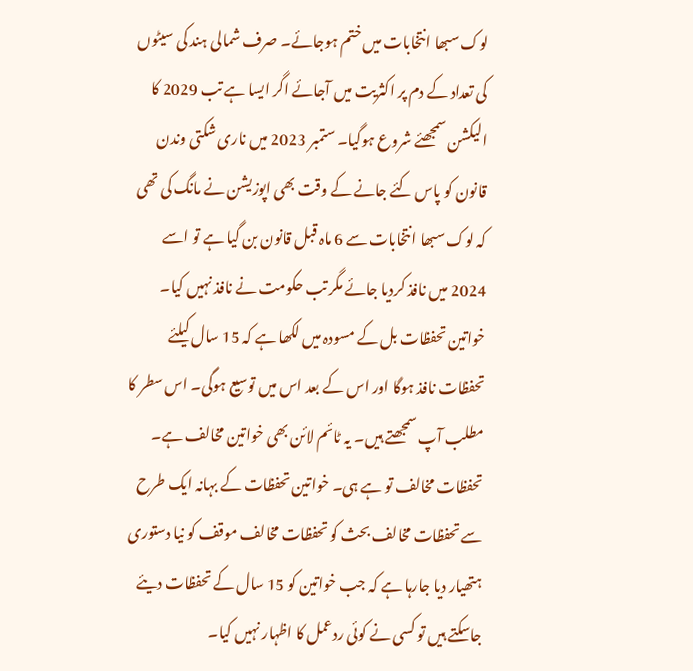لوک سبھا انتخابات میں ختم ہوجائے۔ صرف شمالی ہند کی سیٹوں کی تعداد کے دم پر اکثریت میں آجائے اگر ایسا ہے تب 2029 کا الیکشن سمجھئے شروع ہوگیا۔ ستمبر 2023 میں ناری شکتی وندن قانون کو پاس کئے جانے کے وقت بھی اپوزیشن نے مانگ کی تھی کہ لوک سبھا انتخابات سے 6 ماہ قبل قانون بن گیا ہے تو اسے 2024 میں نافذ کردیا جائے مگر تب حکومت نے نافذ نہیں کیا۔ خواتین تحفظات بل کے مسودہ میں لکھا ہے کہ 15 سال کیلئے تحفظات نافذ ہوگا اور اس کے بعد اس میں توسیع ہوگی۔ اس سطر کا مطلب آپ سمجھتے ہیں۔ یہ ٹائم لائن بھی خواتین مخالف ہے۔ تحفظات مخالف تو ہے ہی۔ خواتین تحفظات کے بہانہ ایک طرح سے تحفظات مخالف بحث کو تحفظات مخالف موقف کو نیا دستوری ہتھیار دیا جارہا ہے کہ جب خواتین کو 15 سال کے تحفظات دیئے جاسکتے ہیں تو کسی نے کوئی ردعمل کا اظہار نہیں کیا۔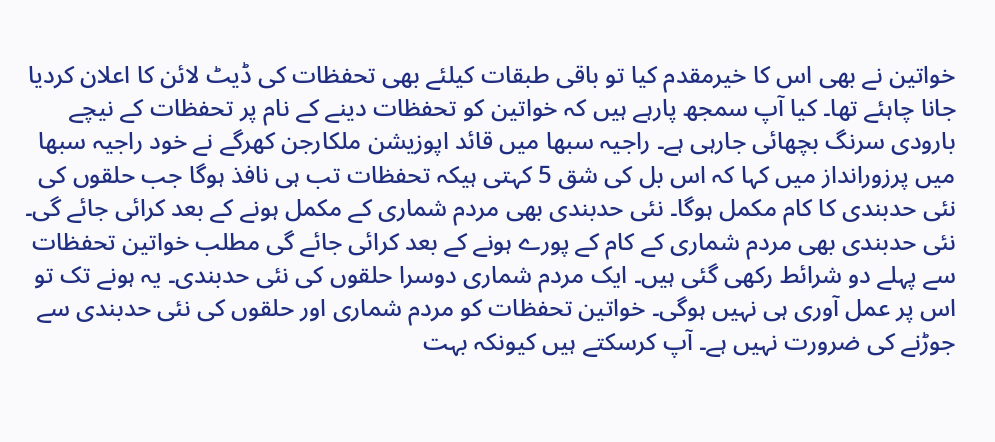خواتین نے بھی اس کا خیرمقدم کیا تو باقی طبقات کیلئے بھی تحفظات کی ڈیٹ لائن کا اعلان کردیا جانا چاہئے تھا۔ کیا آپ سمجھ پارہے ہیں کہ خواتین کو تحفظات دینے کے نام پر تحفظات کے نیچے بارودی سرنگ بچھائی جارہی ہے۔ راجیہ سبھا میں قائد اپوزیشن ملکارجن کھرگے نے خود راجیہ سبھا میں پرزورانداز میں کہا کہ اس بل کی شق 5 کہتی ہیکہ تحفظات تب ہی نافذ ہوگا جب حلقوں کی نئی حدبندی کا کام مکمل ہوگا۔ نئی حدبندی بھی مردم شماری کے مکمل ہونے کے بعد کرائی جائے گی۔ نئی حدبندی بھی مردم شماری کے کام کے پورے ہونے کے بعد کرائی جائے گی مطلب خواتین تحفظات سے پہلے دو شرائط رکھی گئی ہیں۔ ایک مردم شماری دوسرا حلقوں کی نئی حدبندی۔ یہ ہونے تک تو اس پر عمل آوری ہی نہیں ہوگی۔ خواتین تحفظات کو مردم شماری اور حلقوں کی نئی حدبندی سے جوڑنے کی ضرورت نہیں ہے۔ آپ کرسکتے ہیں کیونکہ بہت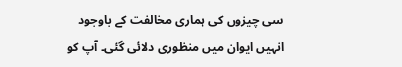سی چیزوں کی ہماری مخالفت کے باوجود انہیں ایوان میں منظوری دلائی گئی۔ آپ کو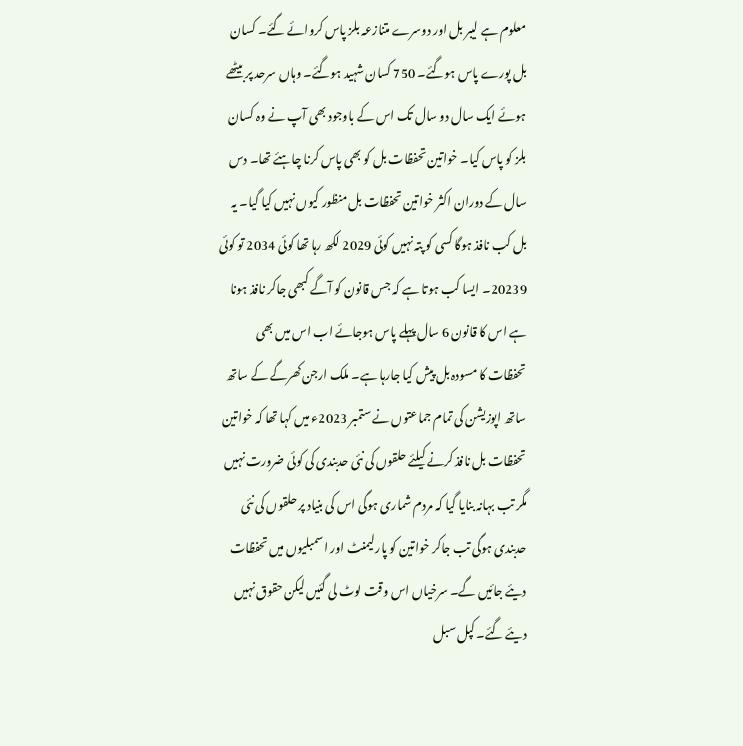معلوم ہے لیبر بل اور دوسرے متنازعہ بلز پاس کروائے گئے۔ کسان بل پورے پاس ہوگئے۔ 750 کسان شہید ہوگئے۔ وہاں سرحد پر بیٹھے ہوئے ایک سال دو سال تک اس کے باوجود بھی آپ نے وہ کسان بلز کو پاس کیا۔ خواتین تحفظات بل کو بھی پاس کرنا چاہئے تھا۔ دس سال کے دوران اکثر خواتین تحفظات بل منظور کیوں نہیں کیا گیا۔ یہ بل کب نافذ ہوگا کسی کو پتہ نہیں کوئی 2029 لکھ رہا تھا کوئی 2034 تو کوئی 20239۔ ایسا کب ہوتا ہے کہ جس قانون کو آگے کبھی جاکر نافذ ہونا ہے اس کا قانون 6 سال پہلے پاس ہوجائے اب اس میں بھی تحفظات کا مسودہ بل پیش کیا جارہا ہے۔ ملک ارجن کھرگے کے ساتھ ساتھ اپوزیشن کی تمام جماعتوں نے ستمبر 2023ء میں کہا تھا کہ خواتین تحفظات بل نافذ کرنے کیلئے حلقوں کی نئی حدبندی کی کوئی ضرورت نہیں مگر تب بہانہ بنایا گیا کہ مردم شماری ہوگی اس کی بنیاد پر حلقوں کی نئی حدبندی ہوگی تب جاکر خواتین کو پارلیمنٹ اور اسمبلیوں میں تحفظات دیئے جائیں گے۔ سرخیاں اس وقت لوٹ لی گئیں لیکن حقوق نہیں دیئے گئے۔ کپل سبل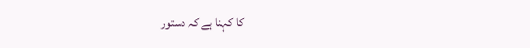کا کہنا ہے کہ دستور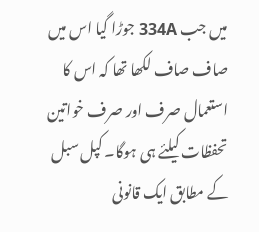میں جب 334A جوڑا گیا اس میں صاف صاف لکھا تھا کہ اس کا استعمال صرف اور صرف خواتین تحفظات کیلئے ہی ہوگا۔ کپل سبل کے مطابق ایک قانونی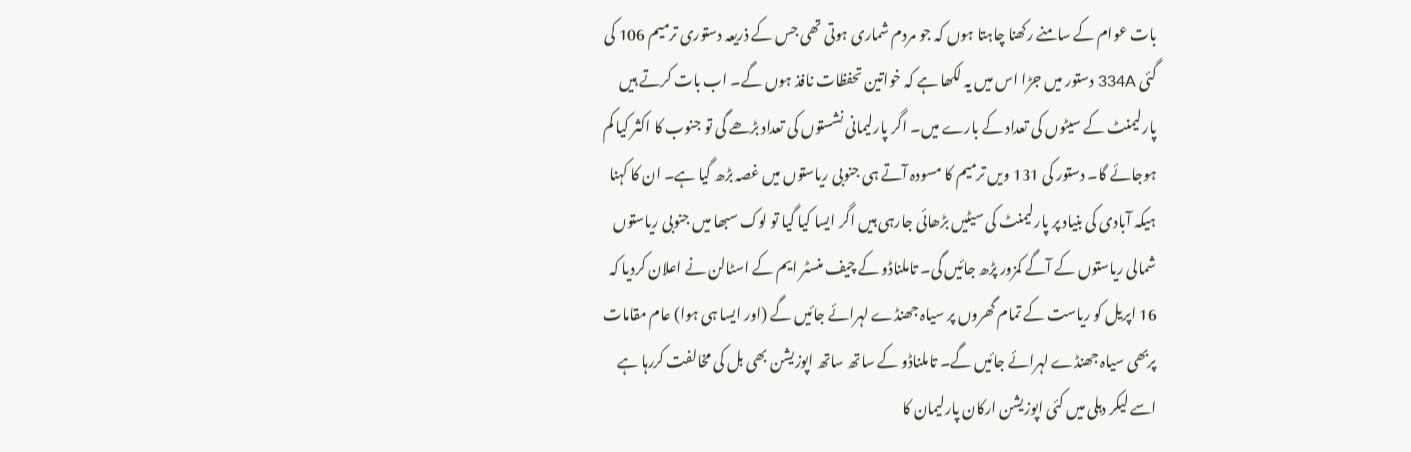بات عوام کے سامنے رکھنا چاہتا ہوں کہ جو مردم شماری ہوتی تھی جس کے ذریعہ دستوری ترمیم 106 کی گئی 334A دستور میں جڑا اس میں یہ لکھا ہے کہ خواتین تحفظات نافذ ہوں گے۔ اب بات کرتے ہیں پارلیمنٹ کے سیٹوں کی تعداد کے بارے میں۔ اگر پارلیمانی نشستوں کی تعداد بڑھے گی تو جنوب کا اکثر کیا کم ہوجائے گا۔ دستور کی 131 ویں ترمیم کا مسودہ آتے ہی جنوبی ریاستوں میں غصہ بڑھ گیا ہے۔ ان کا کہنا ہیکہ آبادی کی بنیاد پر پارلیمنٹ کی سیٹیں بڑھائی جارہی ہیں اگر ایسا کیا گیا تو لوک سبھا میں جنوبی ریاستوں شمالی ریاستوں کے آگے کمزور پڑھ جائیں گی۔ تاملناڈو کے چیف منسٹر ایم کے اسٹالن نے اعلان کردیا کہ 16 اپریل کو ریاست کے تمام گھروں پر سیاہ جھنڈے لہرائے جائیں گے (اور ایسا ہی ہوا) عام مقامات پربھی سیاہ جھنڈے لہرائے جائیں گے۔ تاملناڈو کے ساتھ ساتھ اپوزیشن بھی بل کی مخالفت کررہا ہے اسے لیکر دہلی میں کئی اپوزیشن ارکان پارلیمان کا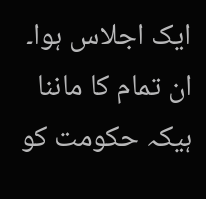ایک اجلاس ہوا۔ ان تمام کا ماننا ہیکہ حکومت کو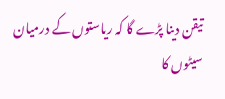تیقن دینا پڑے گا کہ ریاستوں کے درمیان سیٹوں کا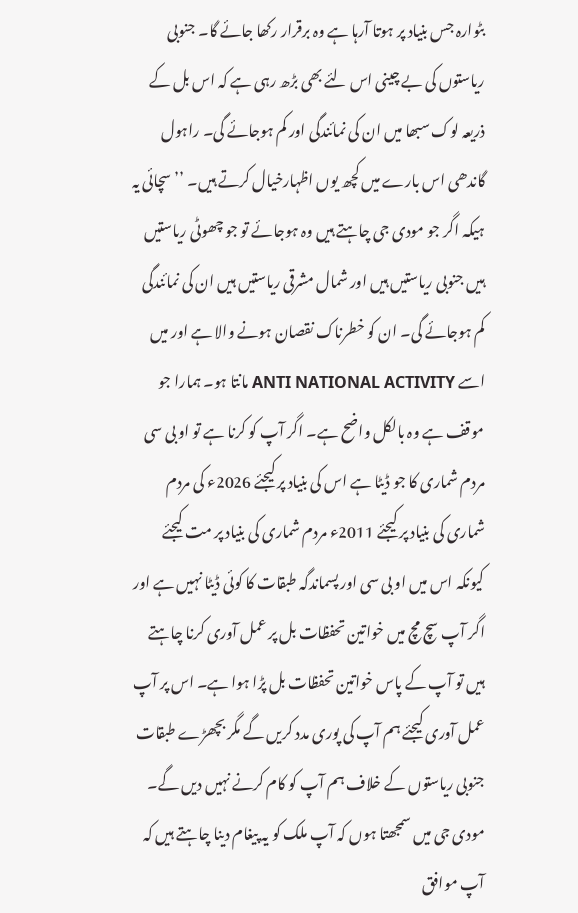بٹوارہ جس بنیاد پر ہوتا آرہا ہے وہ برقرار رکھا جائے گا۔ جنوبی ریاستوں کی بے چینی اس لئے بھی بڑھ رہی ہے کہ اس بل کے ذریعہ لوک سبھا میں ان کی نمائندگی اور کم ہوجائے گی۔ راہول گاندھی اس بارے میں کچھ یوں اظہارخیال کرتے ہیں۔ ’’سچائی یہ ہیکہ اگر جو مودی جی چاہتے ہیں وہ ہوجائے تو جو چھوٹی ریاستیں ہیں جنوبی ریاستیں ہیں اور شمال مشرقی ریاستیں ہیں ان کی نمائندگی کم ہوجائے گی۔ ان کو خطرناک نقصان ہونے والا ہے اور میں اسے ANTI NATIONAL ACTIVITY مانتا ہو۔ ہمارا جو موقف ہے وہ بالکل واضح ہے۔ اگر آپ کو کرنا ہے تو او بی سی مردم شماری کا جو ڈیٹا ہے اس کی بنیاد پر کیجئے 2026ء کی مردم شماری کی بنیاد پر کیجئے 2011ء مردم شماری کی بنیاد پر مت کیجئے کیونکہ اس میں او بی سی اور پسماندگہ طبقات کا کوئی ڈیٹا نہیں ہے اور اگر آپ سچ مچ میں خواتین تحفظات بل پر عمل آوری کرنا چاہتے ہیں تو آپ کے پاس خواتین تحفظات بل پڑا ہوا ہے۔ اس پر آپ عمل آوری کیجئے ہم آپ کی پوری مدد کریں گے مگر بچھڑے طبقات جنوبی ریاستوں کے خلاف ہم آپ کو کام کرنے نہیں دیں گے۔ مودی جی میں سمجھتا ہوں کہ آپ ملک کو یہ پیغام دینا چاہتے ہیں کہ آپ موافق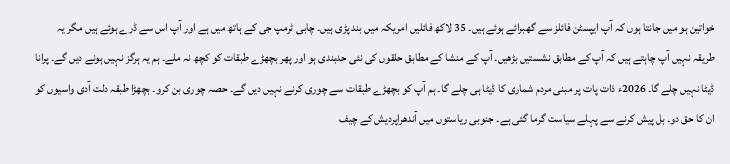خواتین ہو میں جانتا ہوں کہ آپ ایپسٹن فائلز سے گھبرائے ہوئے ہیں۔ 35 لاکھ فائلیں امریکہ میں بند پڑی ہیں۔ چابی ٹرمپ جی کے ہاتھ میں ہے اور آپ اس سے ڈرے ہوئے ہیں مگر یہ طریقہ نہیں آپ چاہتے ہیں کہ آپ کے مطابق نشستیں بڑھیں۔ آپ کے منشا کے مطابق حلقوں کی نئی حدبندی ہو اور پھر بچھڑے طبقات کو کچھ نہ ملے۔ ہم یہ ہرگز نہیں ہونے دیں گے۔ پرانا ڈیٹا نہیں چلے گا۔ 2026ء ذات پات پر مبنی مردم شماری کا ڈیٹا ہی چلے گا۔ ہم آپ کو بچھڑے طبقات سے چوری کرنے نہیں دیں گے۔ حصہ چوری بن کرو۔ بچھڑا طبقہ دلت آدی واسیوں کو ان کا حق دو۔ بل پیش کرنے سے پہلے سیاست گرما گئی ہے۔ جنوبی ریاستوں میں آندھراپردیش کے چیف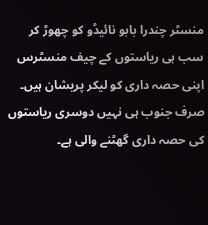منسٹر چندرا بابو نائیڈو کو چھوڑ کر سب ہی ریاستوں کے چیف منسٹرس اپنی حصہ داری کو لیکر پریشان ہیں۔ صرف جنوب ہی نہیں دوسری ریاستوں کی حصہ داری گھٹنے والی ہے۔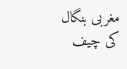مغربی بنگال کی چیف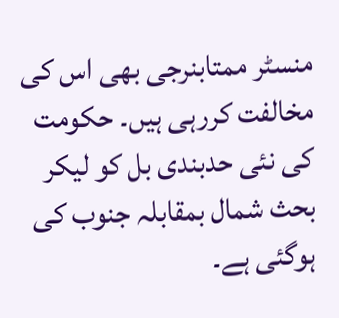منسٹر ممتابنرجی بھی اس کی مخالفت کررہی ہیں۔ حکومت کی نئی حدبندی بل کو لیکر بحث شمال بمقابلہ جنوب کی ہوگئی ہے۔